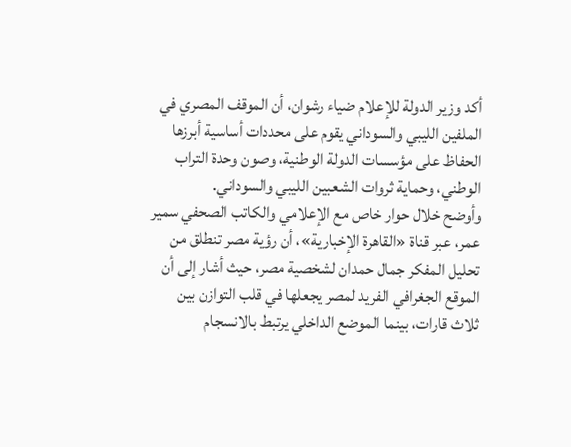أكد وزير الدولة للإعلام ضياء رشوان، أن الموقف المصري في الملفين الليبي والسوداني يقوم على محددات أساسية أبرزها الحفاظ على مؤسسات الدولة الوطنية، وصون وحدة التراب الوطني، وحماية ثروات الشعبين الليبي والسوداني.
وأوضح خلال حوار خاص مع الإعلامي والكاتب الصحفي سمير عمر، عبر قناة «القاهرة الإخبارية»، أن رؤية مصر تنطلق من تحليل المفكر جمال حمدان لشخصية مصر، حيث أشار إلى أن الموقع الجغرافي الفريد لمصر يجعلها في قلب التوازن بين ثلاث قارات، بينما الموضع الداخلي يرتبط بالانسجام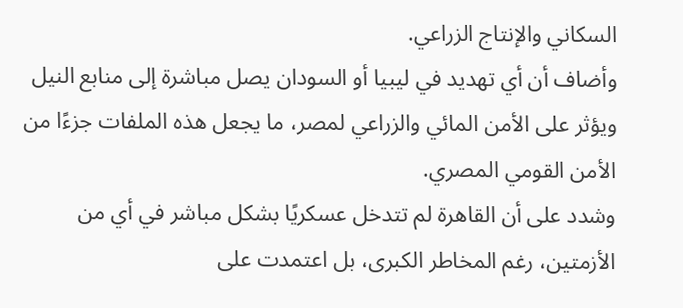السكاني والإنتاج الزراعي.
وأضاف أن أي تهديد في ليبيا أو السودان يصل مباشرة إلى منابع النيل ويؤثر على الأمن المائي والزراعي لمصر، ما يجعل هذه الملفات جزءًا من الأمن القومي المصري.
وشدد على أن القاهرة لم تتدخل عسكريًا بشكل مباشر في أي من الأزمتين، رغم المخاطر الكبرى، بل اعتمدت على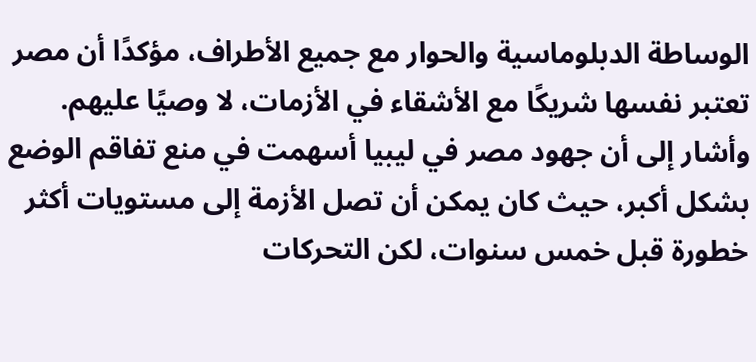الوساطة الدبلوماسية والحوار مع جميع الأطراف، مؤكدًا أن مصر تعتبر نفسها شريكًا مع الأشقاء في الأزمات، لا وصيًا عليهم.
وأشار إلى أن جهود مصر في ليبيا أسهمت في منع تفاقم الوضع بشكل أكبر، حيث كان يمكن أن تصل الأزمة إلى مستويات أكثر خطورة قبل خمس سنوات، لكن التحركات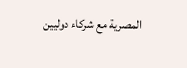المصرية مع شركاء دوليين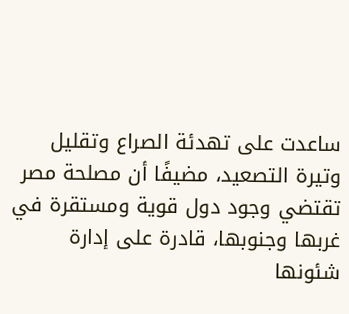ساعدت على تهدئة الصراع وتقليل وتيرة التصعيد، مضيفًا أن مصلحة مصر تقتضي وجود دول قوية ومستقرة في غربها وجنوبها، قادرة على إدارة شئونها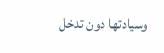وسيادتها دون تدخل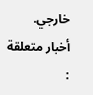خارجي.
أخبار متعلقة :